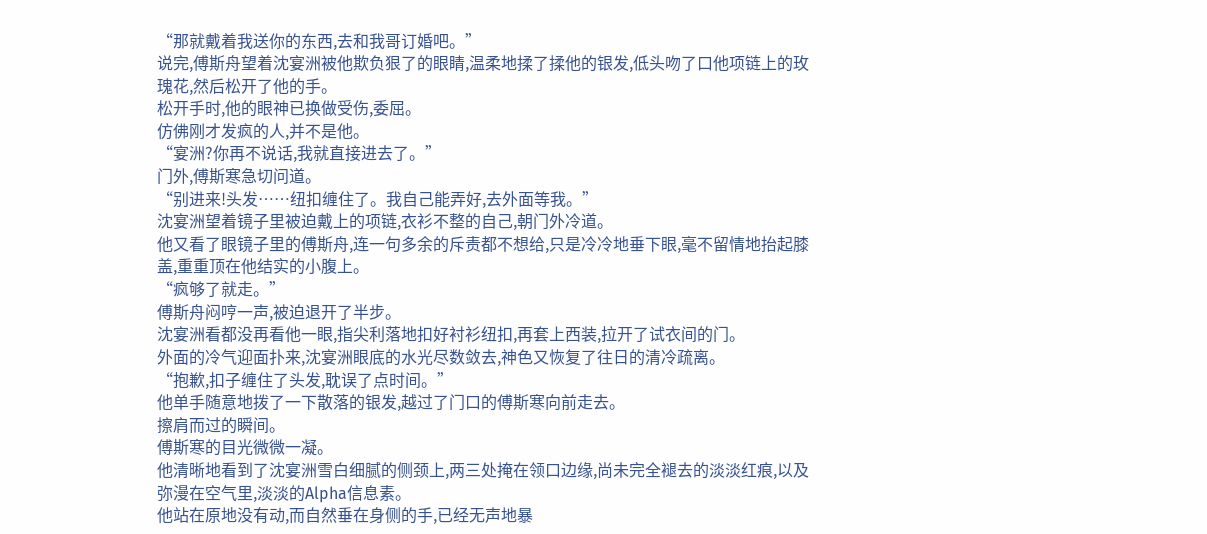“那就戴着我送你的东西,去和我哥订婚吧。”
说完,傅斯舟望着沈宴洲被他欺负狠了的眼睛,温柔地揉了揉他的银发,低头吻了口他项链上的玫瑰花,然后松开了他的手。
松开手时,他的眼神已换做受伤,委屈。
仿佛刚才发疯的人,并不是他。
“宴洲?你再不说话,我就直接进去了。”
门外,傅斯寒急切问道。
“别进来!头发……纽扣缠住了。我自己能弄好,去外面等我。”
沈宴洲望着镜子里被迫戴上的项链,衣衫不整的自己,朝门外冷道。
他又看了眼镜子里的傅斯舟,连一句多余的斥责都不想给,只是冷冷地垂下眼,毫不留情地抬起膝盖,重重顶在他结实的小腹上。
“疯够了就走。”
傅斯舟闷哼一声,被迫退开了半步。
沈宴洲看都没再看他一眼,指尖利落地扣好衬衫纽扣,再套上西装,拉开了试衣间的门。
外面的冷气迎面扑来,沈宴洲眼底的水光尽数敛去,神色又恢复了往日的清冷疏离。
“抱歉,扣子缠住了头发,耽误了点时间。”
他单手随意地拨了一下散落的银发,越过了门口的傅斯寒向前走去。
擦肩而过的瞬间。
傅斯寒的目光微微一凝。
他清晰地看到了沈宴洲雪白细腻的侧颈上,两三处掩在领口边缘,尚未完全褪去的淡淡红痕,以及弥漫在空气里,淡淡的Alpha信息素。
他站在原地没有动,而自然垂在身侧的手,已经无声地暴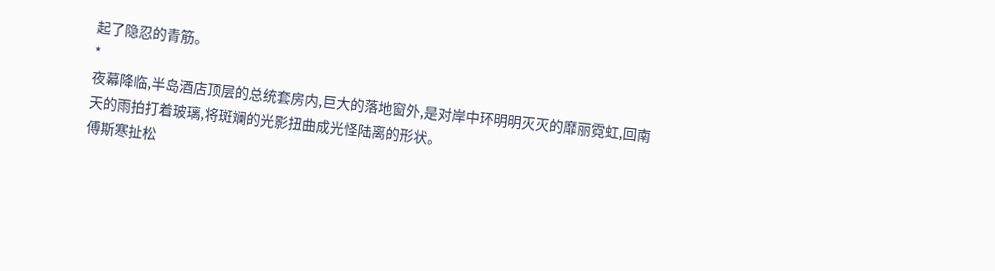起了隐忍的青筋。
*
夜幕降临,半岛酒店顶层的总统套房内,巨大的落地窗外,是对岸中环明明灭灭的靡丽霓虹,回南天的雨拍打着玻璃,将斑斓的光影扭曲成光怪陆离的形状。
傅斯寒扯松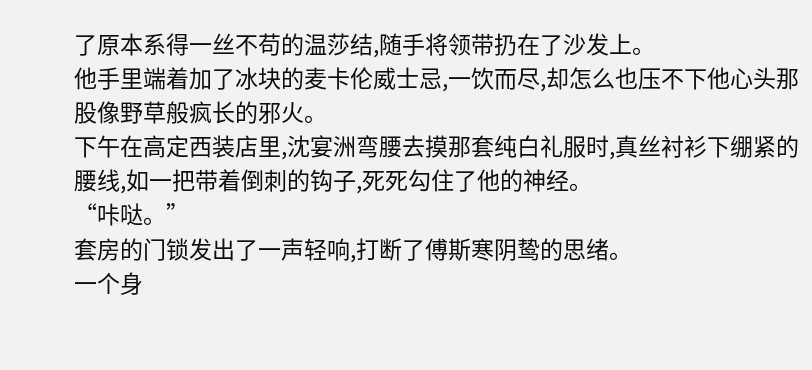了原本系得一丝不苟的温莎结,随手将领带扔在了沙发上。
他手里端着加了冰块的麦卡伦威士忌,一饮而尽,却怎么也压不下他心头那股像野草般疯长的邪火。
下午在高定西装店里,沈宴洲弯腰去摸那套纯白礼服时,真丝衬衫下绷紧的腰线,如一把带着倒刺的钩子,死死勾住了他的神经。
“咔哒。”
套房的门锁发出了一声轻响,打断了傅斯寒阴鸷的思绪。
一个身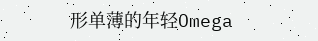形单薄的年轻Omega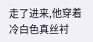走了进来,他穿着冷白色真丝衬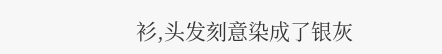衫,头发刻意染成了银灰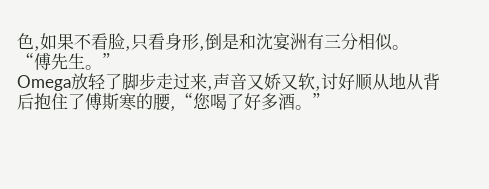色,如果不看脸,只看身形,倒是和沈宴洲有三分相似。
“傅先生。”
Omega放轻了脚步走过来,声音又娇又软,讨好顺从地从背后抱住了傅斯寒的腰,“您喝了好多酒。”